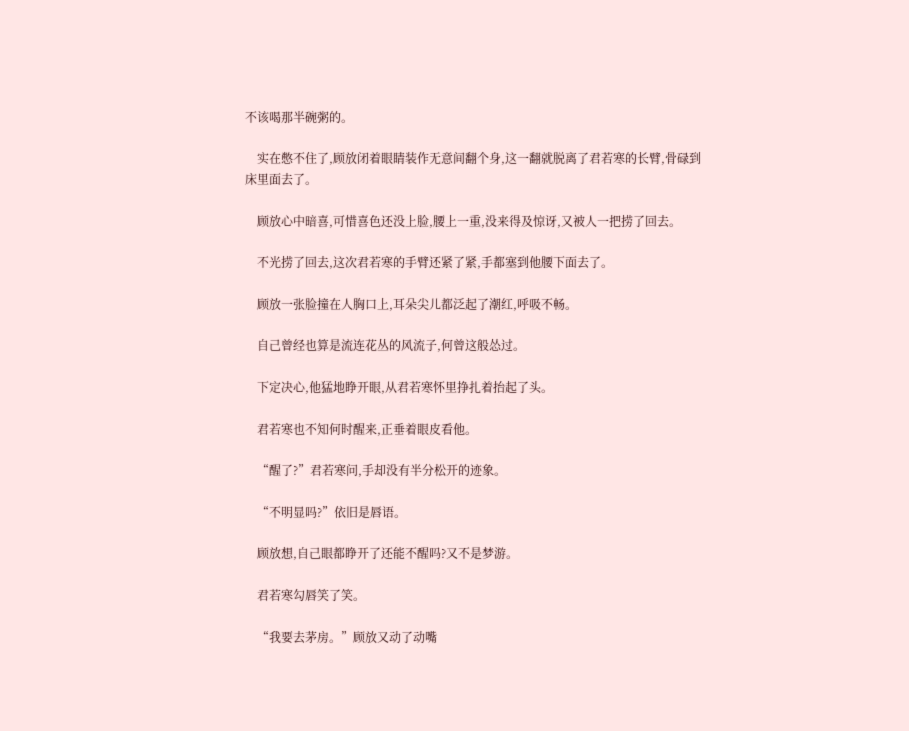不该喝那半碗粥的。

    实在憋不住了,顾放闭着眼睛装作无意间翻个身,这一翻就脱离了君若寒的长臂,骨碌到床里面去了。

    顾放心中暗喜,可惜喜色还没上脸,腰上一重,没来得及惊讶,又被人一把捞了回去。

    不光捞了回去,这次君若寒的手臂还紧了紧,手都塞到他腰下面去了。

    顾放一张脸撞在人胸口上,耳朵尖儿都泛起了潮红,呼吸不畅。

    自己曾经也算是流连花丛的风流子,何曾这般怂过。

    下定决心,他猛地睁开眼,从君若寒怀里挣扎着抬起了头。

    君若寒也不知何时醒来,正垂着眼皮看他。

    “醒了?”君若寒问,手却没有半分松开的迹象。

    “不明显吗?”依旧是唇语。

    顾放想,自己眼都睁开了还能不醒吗?又不是梦游。

    君若寒勾唇笑了笑。

    “我要去茅房。”顾放又动了动嘴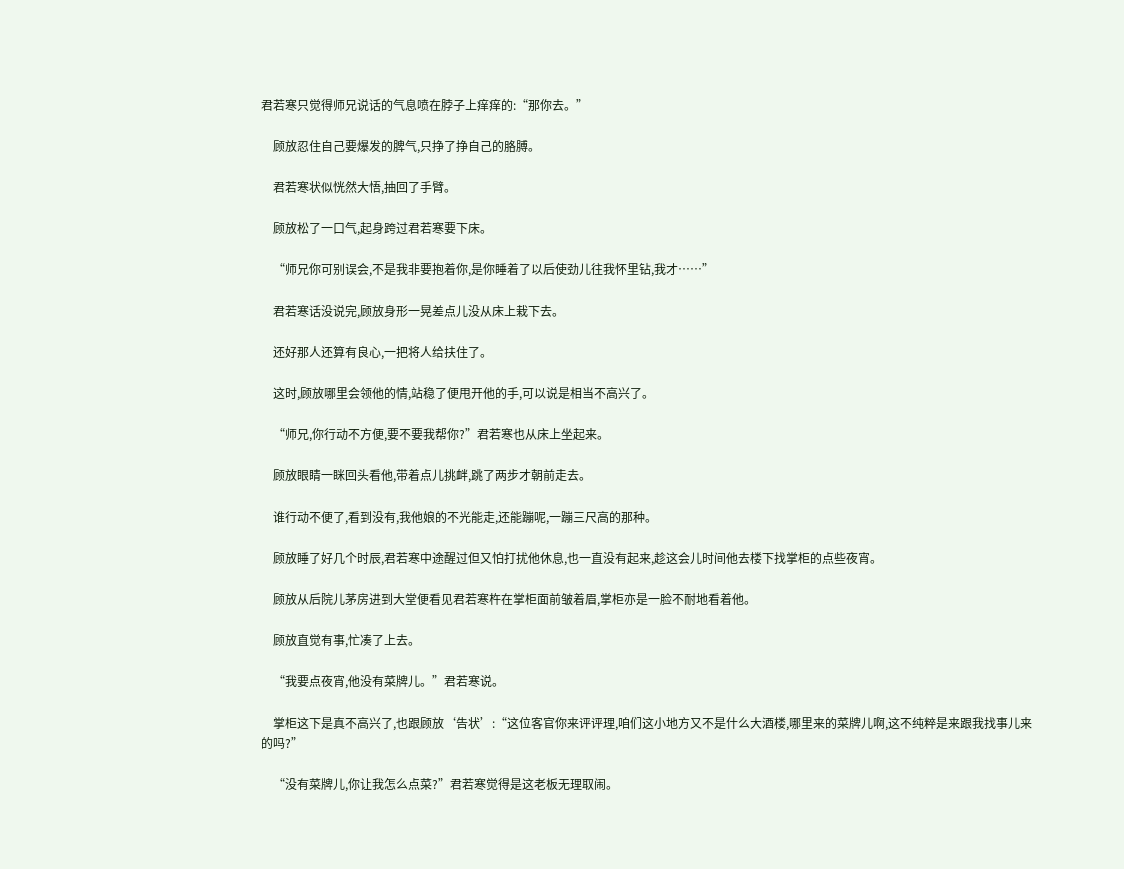君若寒只觉得师兄说话的气息喷在脖子上痒痒的:“那你去。”

    顾放忍住自己要爆发的脾气,只挣了挣自己的胳膊。

    君若寒状似恍然大悟,抽回了手臂。

    顾放松了一口气,起身跨过君若寒要下床。

    “师兄你可别误会,不是我非要抱着你,是你睡着了以后使劲儿往我怀里钻,我才……”

    君若寒话没说完,顾放身形一晃差点儿没从床上栽下去。

    还好那人还算有良心,一把将人给扶住了。

    这时,顾放哪里会领他的情,站稳了便甩开他的手,可以说是相当不高兴了。

    “师兄,你行动不方便,要不要我帮你?”君若寒也从床上坐起来。

    顾放眼睛一眯回头看他,带着点儿挑衅,跳了两步才朝前走去。

    谁行动不便了,看到没有,我他娘的不光能走,还能蹦呢,一蹦三尺高的那种。

    顾放睡了好几个时辰,君若寒中途醒过但又怕打扰他休息,也一直没有起来,趁这会儿时间他去楼下找掌柜的点些夜宵。

    顾放从后院儿茅房进到大堂便看见君若寒杵在掌柜面前皱着眉,掌柜亦是一脸不耐地看着他。

    顾放直觉有事,忙凑了上去。

    “我要点夜宵,他没有菜牌儿。”君若寒说。

    掌柜这下是真不高兴了,也跟顾放‘告状’:“这位客官你来评评理,咱们这小地方又不是什么大酒楼,哪里来的菜牌儿啊,这不纯粹是来跟我找事儿来的吗?”

    “没有菜牌儿,你让我怎么点菜?”君若寒觉得是这老板无理取闹。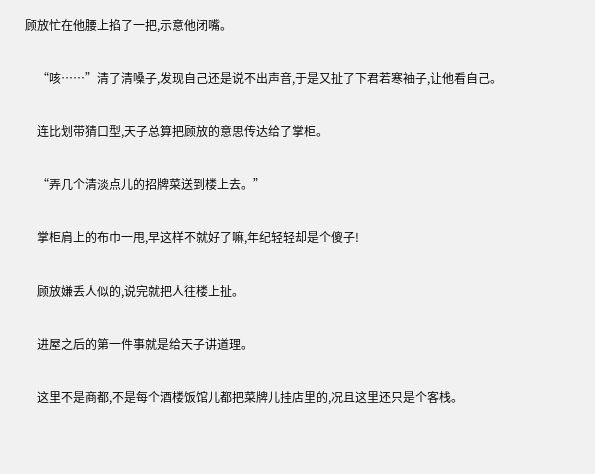顾放忙在他腰上掐了一把,示意他闭嘴。

    “咳……”清了清嗓子,发现自己还是说不出声音,于是又扯了下君若寒袖子,让他看自己。

    连比划带猜口型,天子总算把顾放的意思传达给了掌柜。

    “弄几个清淡点儿的招牌菜送到楼上去。”

    掌柜肩上的布巾一甩,早这样不就好了嘛,年纪轻轻却是个傻子!

    顾放嫌丢人似的,说完就把人往楼上扯。

    进屋之后的第一件事就是给天子讲道理。

    这里不是商都,不是每个酒楼饭馆儿都把菜牌儿挂店里的,况且这里还只是个客栈。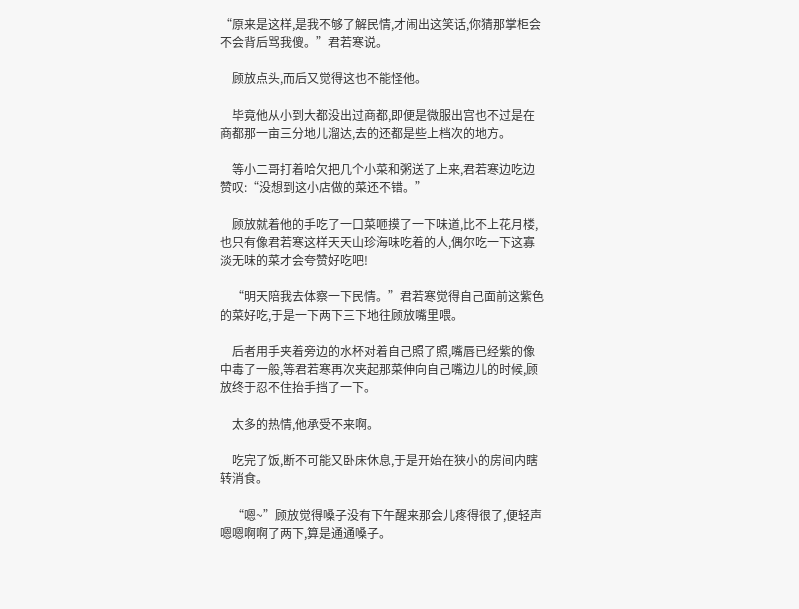“原来是这样,是我不够了解民情,才闹出这笑话,你猜那掌柜会不会背后骂我傻。”君若寒说。

    顾放点头,而后又觉得这也不能怪他。

    毕竟他从小到大都没出过商都,即便是微服出宫也不过是在商都那一亩三分地儿溜达,去的还都是些上档次的地方。

    等小二哥打着哈欠把几个小菜和粥送了上来,君若寒边吃边赞叹:“没想到这小店做的菜还不错。”

    顾放就着他的手吃了一口菜咂摸了一下味道,比不上花月楼,也只有像君若寒这样天天山珍海味吃着的人,偶尔吃一下这寡淡无味的菜才会夸赞好吃吧!

    “明天陪我去体察一下民情。”君若寒觉得自己面前这紫色的菜好吃,于是一下两下三下地往顾放嘴里喂。

    后者用手夹着旁边的水杯对着自己照了照,嘴唇已经紫的像中毒了一般,等君若寒再次夹起那菜伸向自己嘴边儿的时候,顾放终于忍不住抬手挡了一下。

    太多的热情,他承受不来啊。

    吃完了饭,断不可能又卧床休息,于是开始在狭小的房间内瞎转消食。

    “嗯~”顾放觉得嗓子没有下午醒来那会儿疼得很了,便轻声嗯嗯啊啊了两下,算是通通嗓子。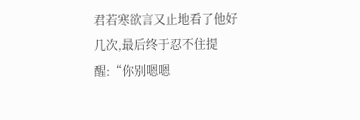君若寒欲言又止地看了他好几次,最后终于忍不住提醒:“你别嗯嗯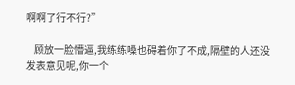啊啊了行不行?”

    顾放一脸懵逼,我练练嗓也碍着你了不成,隔壁的人还没发表意见呢,你一个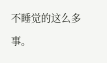不睡觉的这么多事。